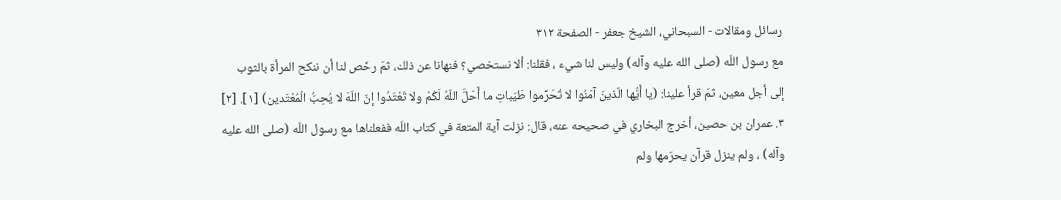رسائل ومقالات - السبحاني، الشيخ جعفر - الصفحة ٣١٢
مع رسول اللّه (صلى الله عليه وآله) وليس لنا شيء ، فقلنا: ألا نستخصي؟ فنهانا عن ذلك، ثمّ رخّص لنا أن ننكح المرأة بالثوب إلى أجل معين، ثمّ قرأ علينا: (يا أَيُّها الّذينَ آمَنُوا لا تُحَرِّموا طَيّباتِ ما أَحَلَّ اللّهُ لَكُمْ ولا تَعْتَدُوا إنّ اللّهَ لا يُحِبُّ الْمُعْتَدين) [١]. [٢]
٣. عمران بن حصين، أخرج البخاري في صحيحه عنه، قال: نزلت آية المتعة في كتاب اللّه ففعلناها مع رسول اللّه (صلى الله عليه وآله) ، ولم ينزل قرآن يحرّمها ولم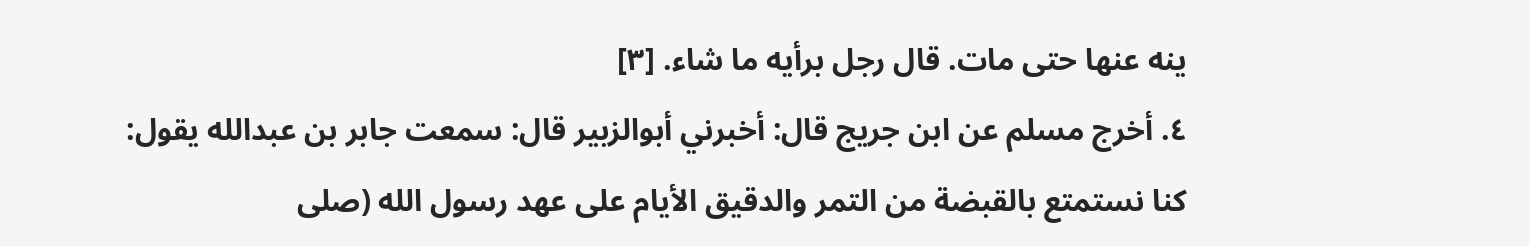ينه عنها حتى مات. قال رجل برأيه ما شاء. [٣]
٤. أخرج مسلم عن ابن جريج قال: أخبرني أبوالزبير قال: سمعت جابر بن عبدالله يقول: كنا نستمتع بالقبضة من التمر والدقيق الأيام على عهد رسول الله (صلى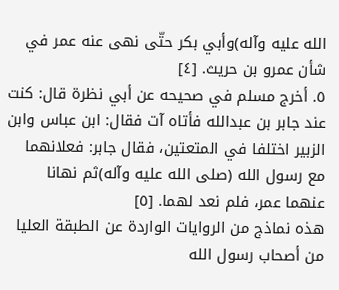الله عليه وآله)وأبي بكر حتّى نهى عنه عمر في شأن عمرو بن حريث. [٤]
٥. أخرج مسلم في صحيحه عن أبي نظرة قال: كنت عند جابر بن عبدالله فأتاه آت فقال: ابن عباس وابن الزبير اختلفا في المتعتين، فقال جابر: فعلانهما مع رسول الله (صلى الله عليه وآله)ثم نهانا عنهما عمر، فلم نعد لهما. [٥]
هذه نماذج من الروايات الواردة عن الطبقة العليا من أصحاب رسول الله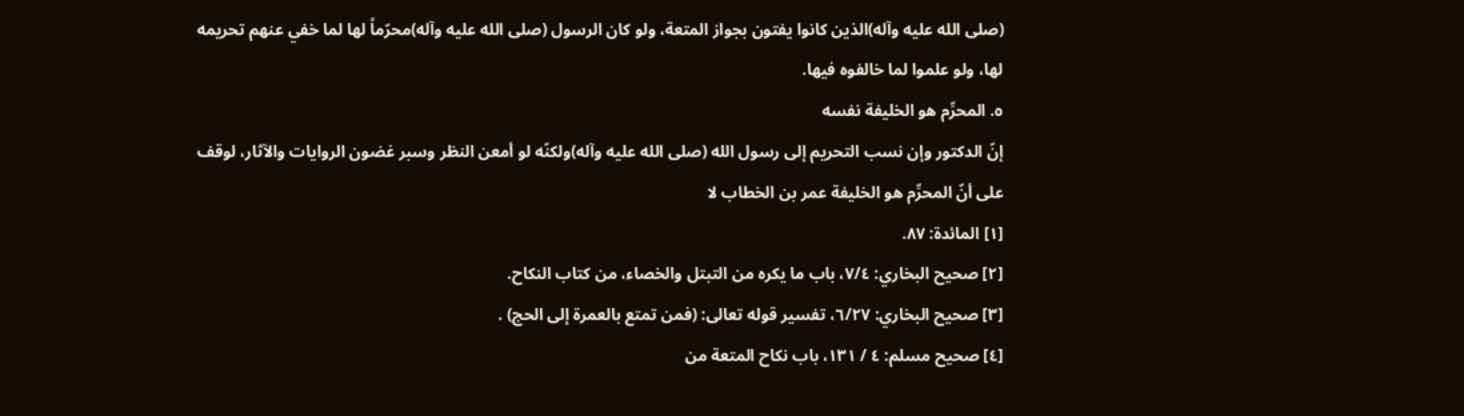(صلى الله عليه وآله)الذين كانوا يفتون بجواز المتعة، ولو كان الرسول (صلى الله عليه وآله)محرّماً لها لما خفي عنهم تحريمه لها، ولو علموا لما خالفوه فيها.
٥. المحرِّم هو الخليفة نفسه
إنّ الدكتور وإن نسب التحريم إلى رسول الله (صلى الله عليه وآله)ولكنّه لو أمعن النظر وسبر غضون الروايات والآثار، لوقف على أنّ المحرِّم هو الخليفة عمر بن الخطاب لا
[١] المائدة: ٨٧.
[٢] صحيح البخاري: ٧/٤، باب ما يكره من التبتل والخصاء، من كتاب النكاح.
[٣] صحيح البخاري: ٦/٢٧، تفسير قوله تعالى: (فمن تمتع بالعمرة إلى الحج) .
[٤] صحيح مسلم: ٤ / ١٣١، باب نكاح المتعة من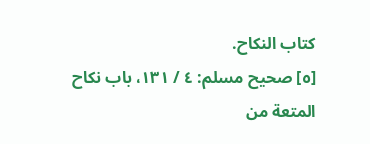كتاب النكاح.
[٥] صحيح مسلم: ٤ / ١٣١، باب نكاح المتعة من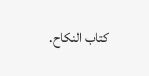كتاب النكاح.